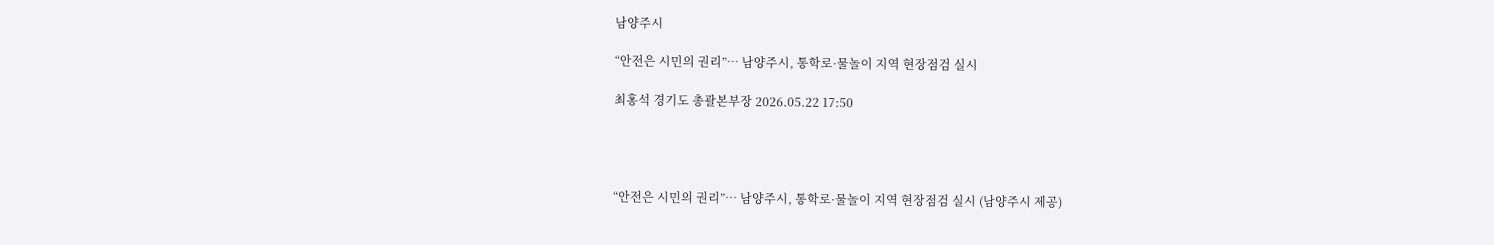남양주시

“안전은 시민의 권리”… 남양주시, 통학로·물놀이 지역 현장점검 실시

최홍석 경기도 총괄본부장 2026.05.22 17:50




“안전은 시민의 권리”… 남양주시, 통학로·물놀이 지역 현장점검 실시 (남양주시 제공)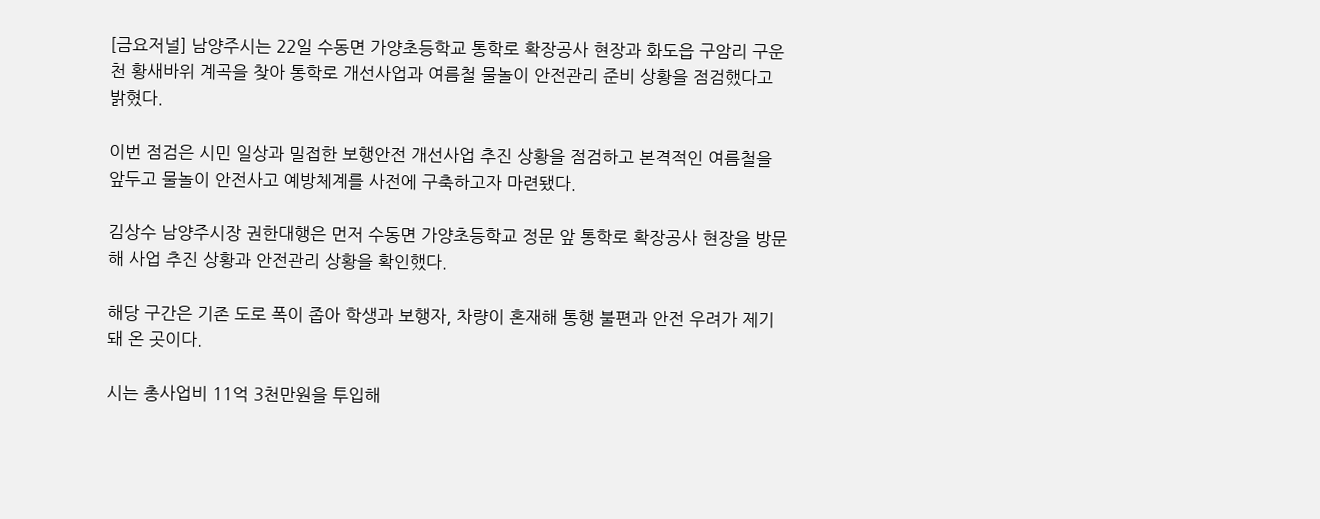[금요저널] 남양주시는 22일 수동면 가양초등학교 통학로 확장공사 현장과 화도읍 구암리 구운천 황새바위 계곡을 찾아 통학로 개선사업과 여름철 물놀이 안전관리 준비 상황을 점검했다고 밝혔다.

이번 점검은 시민 일상과 밀접한 보행안전 개선사업 추진 상황을 점검하고 본격적인 여름철을 앞두고 물놀이 안전사고 예방체계를 사전에 구축하고자 마련됐다.

김상수 남양주시장 권한대행은 먼저 수동면 가양초등학교 정문 앞 통학로 확장공사 현장을 방문해 사업 추진 상황과 안전관리 상황을 확인했다.

해당 구간은 기존 도로 폭이 좁아 학생과 보행자, 차량이 혼재해 통행 불편과 안전 우려가 제기돼 온 곳이다.

시는 총사업비 11억 3천만원을 투입해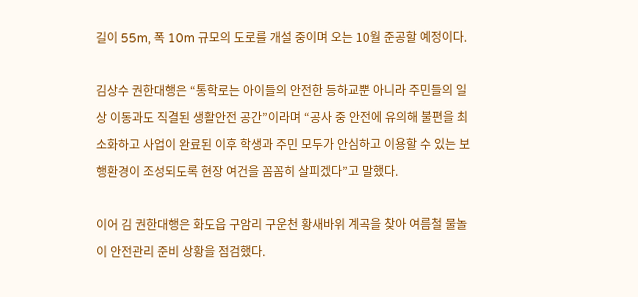길이 55m, 폭 10m 규모의 도로를 개설 중이며 오는 10월 준공할 예정이다.

김상수 권한대행은 “통학로는 아이들의 안전한 등하교뿐 아니라 주민들의 일상 이동과도 직결된 생활안전 공간”이라며 “공사 중 안전에 유의해 불편을 최소화하고 사업이 완료된 이후 학생과 주민 모두가 안심하고 이용할 수 있는 보행환경이 조성되도록 현장 여건을 꼼꼼히 살피겠다”고 말했다.

이어 김 권한대행은 화도읍 구암리 구운천 황새바위 계곡을 찾아 여름철 물놀이 안전관리 준비 상황을 점검했다.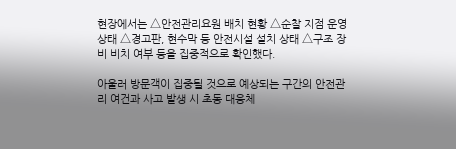현장에서는 △안전관리요원 배치 현황 △순찰 지점 운영 상태 △경고판, 현수막 등 안전시설 설치 상태 △구조 장비 비치 여부 등을 집중적으로 확인했다.

아울러 방문객이 집중될 것으로 예상되는 구간의 안전관리 여건과 사고 발생 시 초동 대응체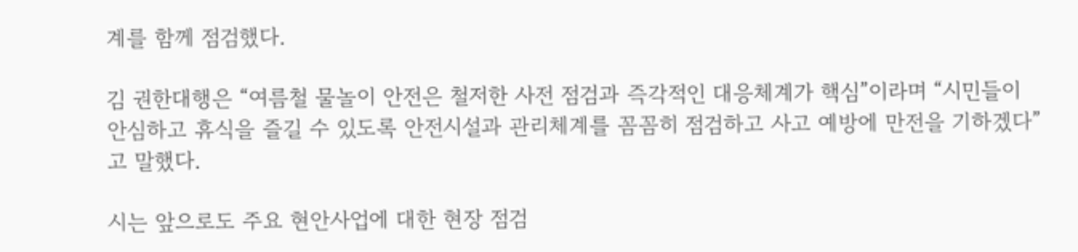계를 함께 점검했다.

김 권한대행은 “여름철 물놀이 안전은 철저한 사전 점검과 즉각적인 대응체계가 핵심”이라며 “시민들이 안심하고 휴식을 즐길 수 있도록 안전시설과 관리체계를 꼼꼼히 점검하고 사고 예방에 만전을 기하겠다”고 말했다.

시는 앞으로도 주요 현안사업에 대한 현장 점검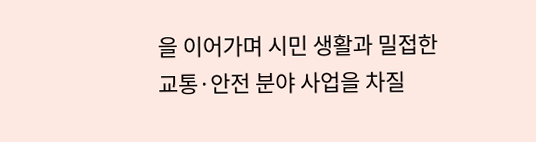을 이어가며 시민 생활과 밀접한 교통·안전 분야 사업을 차질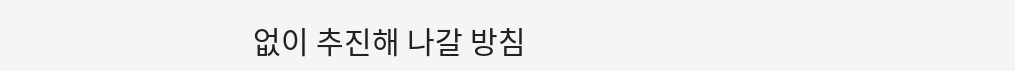없이 추진해 나갈 방침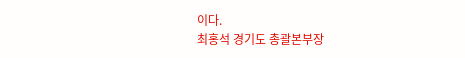이다.
최홍석 경기도 총괄본부장